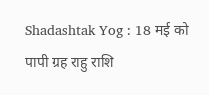Shadashtak Yog : 18 मई को पापी ग्रह राहु राशि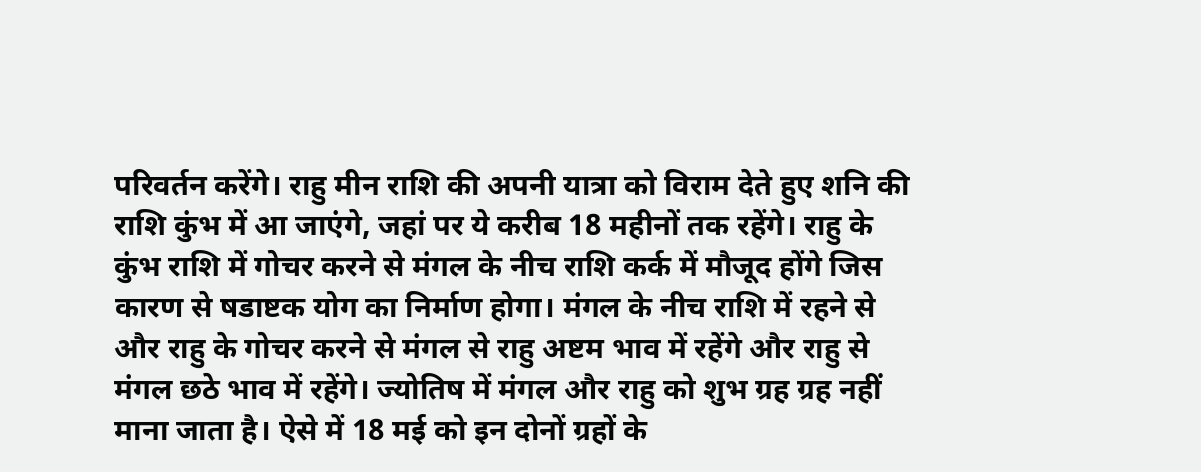परिवर्तन करेंगे। राहु मीन राशि की अपनी यात्रा को विराम देते हुए शनि की राशि कुंभ में आ जाएंगे, जहां पर ये करीब 18 महीनों तक रहेंगे। राहु के कुंभ राशि में गोचर करने से मंगल के नीच राशि कर्क में मौजूद होंगे जिस कारण से षडाष्टक योग का निर्माण होगा। मंगल के नीच राशि में रहने से और राहु के गोचर करने से मंगल से राहु अष्टम भाव में रहेंगे और राहु से मंगल छठे भाव में रहेंगे। ज्योतिष में मंगल और राहु को शुभ ग्रह ग्रह नहीं माना जाता है। ऐसे में 18 मई को इन दोनों ग्रहों के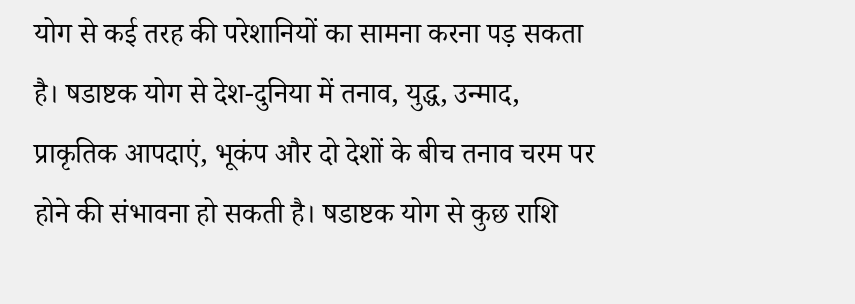योग से कई तरह की परेशानियों का सामना करना पड़ सकता है। षडाष्टक योग से देश-दुनिया में तनाव, युद्ध, उन्माद, प्राकृतिक आपदाएं, भूकंप और दो देशों के बीच तनाव चरम पर होने की संभावना हो सकती है। षडाष्टक योग से कुछ राशि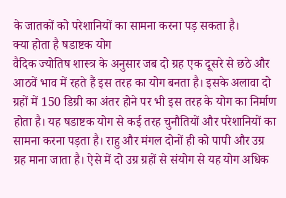के जातकों को परेशानियों का सामना करना पड़ सकता है।
क्या होता है षडाष्टक योग
वैदिक ज्योतिष शास्त्र के अनुसार जब दो ग्रह एक दूसरे से छठे और आठवें भाव में रहते हैं इस तरह का योग बनता है। इसके अलावा दो ग्रहों में 150 डिग्री का अंतर होने पर भी इस तरह के योग का निर्माण होता है। यह षडाष्टक योग से कई तरह चुनौतियों और परेशानियों का सामना करना पड़ता है। राहु और मंगल दोनों ही को पापी और उग्र ग्रह माना जाता है। ऐसे में दो उग्र ग्रहों से संयोग से यह योग अधिक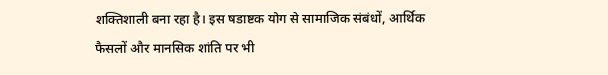शक्तिशाली बना रहा है। इस षडाष्टक योग से सामाजिक संबंधों, आर्थिक फैसलों और मानसिक शांति पर भी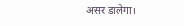असर डालेगा।